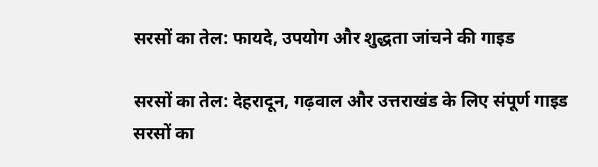सरसों का तेल: फायदे, उपयोग और शुद्धता जांचने की गाइड

सरसों का तेल: देहरादून, गढ़वाल और उत्तराखंड के लिए संपूर्ण गाइड
सरसों का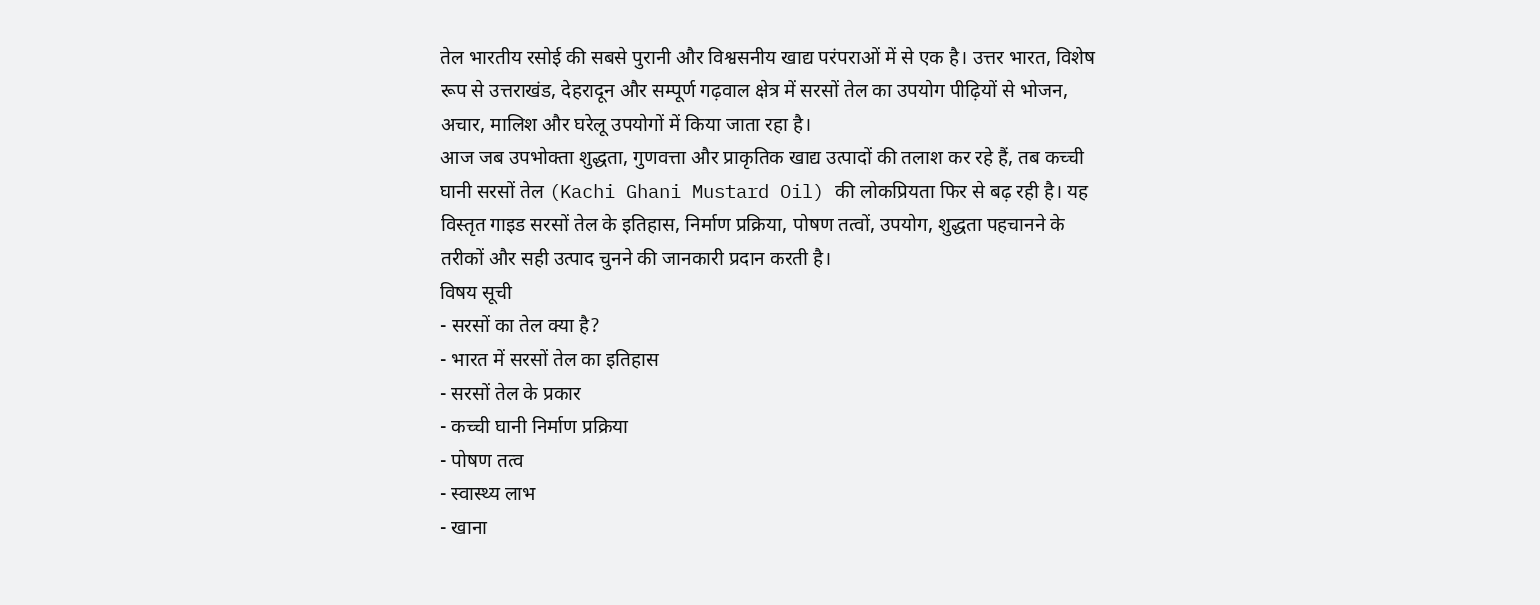तेल भारतीय रसोई की सबसे पुरानी और विश्वसनीय खाद्य परंपराओं में से एक है। उत्तर भारत, विशेष रूप से उत्तराखंड, देहरादून और सम्पूर्ण गढ़वाल क्षेत्र में सरसों तेल का उपयोग पीढ़ियों से भोजन, अचार, मालिश और घरेलू उपयोगों में किया जाता रहा है।
आज जब उपभोक्ता शुद्धता, गुणवत्ता और प्राकृतिक खाद्य उत्पादों की तलाश कर रहे हैं, तब कच्ची घानी सरसों तेल (Kachi Ghani Mustard Oil) की लोकप्रियता फिर से बढ़ रही है। यह विस्तृत गाइड सरसों तेल के इतिहास, निर्माण प्रक्रिया, पोषण तत्वों, उपयोग, शुद्धता पहचानने के तरीकों और सही उत्पाद चुनने की जानकारी प्रदान करती है।
विषय सूची
- सरसों का तेल क्या है?
- भारत में सरसों तेल का इतिहास
- सरसों तेल के प्रकार
- कच्ची घानी निर्माण प्रक्रिया
- पोषण तत्व
- स्वास्थ्य लाभ
- खाना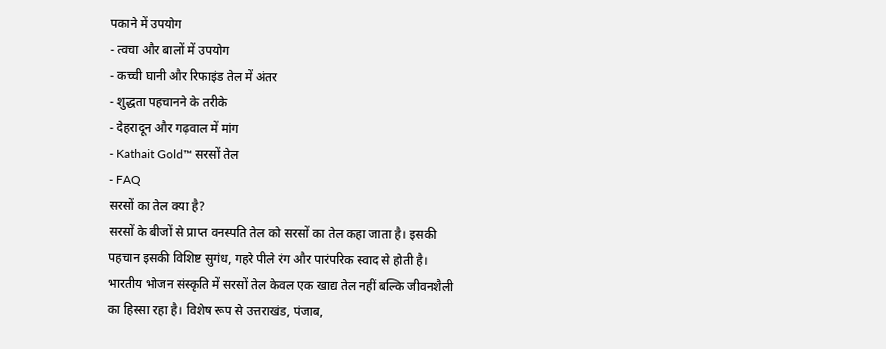पकाने में उपयोग
- त्वचा और बालों में उपयोग
- कच्ची घानी और रिफाइंड तेल में अंतर
- शुद्धता पहचानने के तरीके
- देहरादून और गढ़वाल में मांग
- Kathait Gold™ सरसों तेल
- FAQ
सरसों का तेल क्या है?
सरसों के बीजों से प्राप्त वनस्पति तेल को सरसों का तेल कहा जाता है। इसकी पहचान इसकी विशिष्ट सुगंध, गहरे पीले रंग और पारंपरिक स्वाद से होती है।
भारतीय भोजन संस्कृति में सरसों तेल केवल एक खाद्य तेल नहीं बल्कि जीवनशैली का हिस्सा रहा है। विशेष रूप से उत्तराखंड, पंजाब,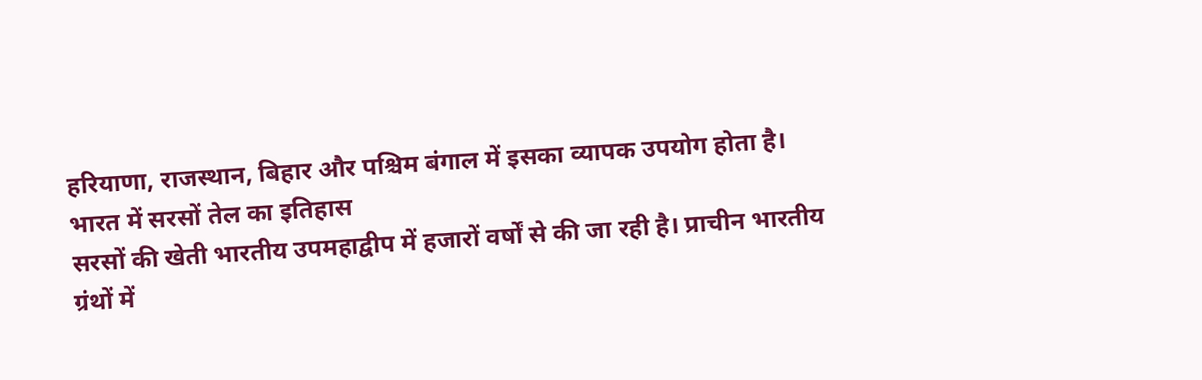हरियाणा, राजस्थान, बिहार और पश्चिम बंगाल में इसका व्यापक उपयोग होता है।
भारत में सरसों तेल का इतिहास
सरसों की खेती भारतीय उपमहाद्वीप में हजारों वर्षों से की जा रही है। प्राचीन भारतीय ग्रंथों में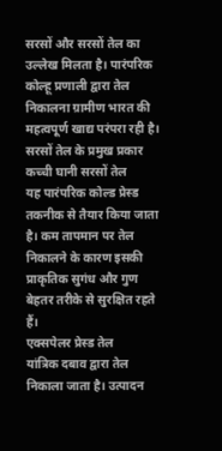सरसों और सरसों तेल का उल्लेख मिलता है। पारंपरिक कोल्हू प्रणाली द्वारा तेल निकालना ग्रामीण भारत की महत्वपूर्ण खाद्य परंपरा रही है।
सरसों तेल के प्रमुख प्रकार
कच्ची घानी सरसों तेल
यह पारंपरिक कोल्ड प्रेस्ड तकनीक से तैयार किया जाता है। कम तापमान पर तेल निकालने के कारण इसकी प्राकृतिक सुगंध और गुण बेहतर तरीके से सुरक्षित रहते हैं।
एक्सपेलर प्रेस्ड तेल
यांत्रिक दबाव द्वारा तेल निकाला जाता है। उत्पादन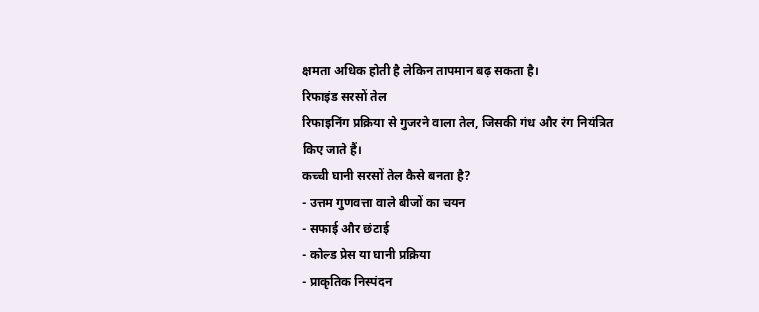क्षमता अधिक होती है लेकिन तापमान बढ़ सकता है।
रिफाइंड सरसों तेल
रिफाइनिंग प्रक्रिया से गुजरने वाला तेल, जिसकी गंध और रंग नियंत्रित किए जाते हैं।
कच्ची घानी सरसों तेल कैसे बनता है?
- उत्तम गुणवत्ता वाले बीजों का चयन
- सफाई और छंटाई
- कोल्ड प्रेस या घानी प्रक्रिया
- प्राकृतिक निस्पंदन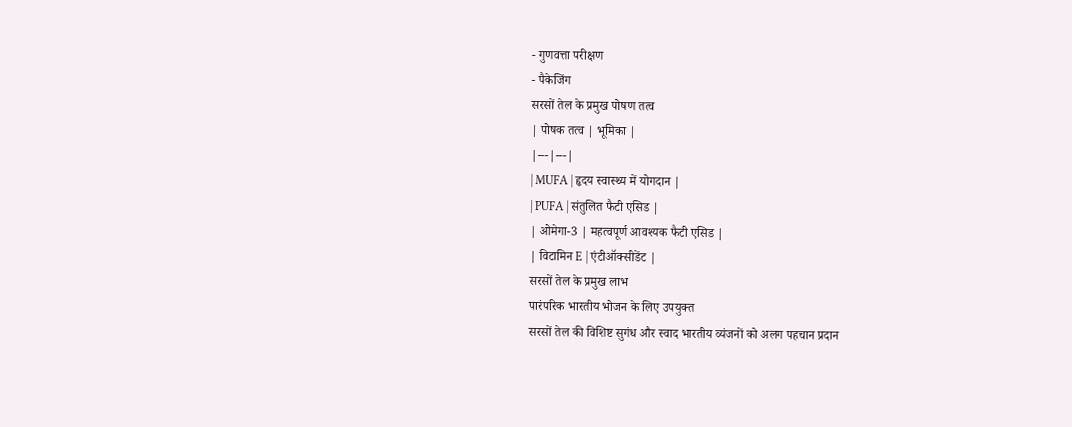- गुणवत्ता परीक्षण
- पैकेजिंग
सरसों तेल के प्रमुख पोषण तत्व
| पोषक तत्व | भूमिका |
|---|---|
| MUFA | हृदय स्वास्थ्य में योगदान |
| PUFA | संतुलित फैटी एसिड |
| ओमेगा-3 | महत्वपूर्ण आवश्यक फैटी एसिड |
| विटामिन E | एंटीऑक्सीडेंट |
सरसों तेल के प्रमुख लाभ
पारंपरिक भारतीय भोजन के लिए उपयुक्त
सरसों तेल की विशिष्ट सुगंध और स्वाद भारतीय व्यंजनों को अलग पहचान प्रदान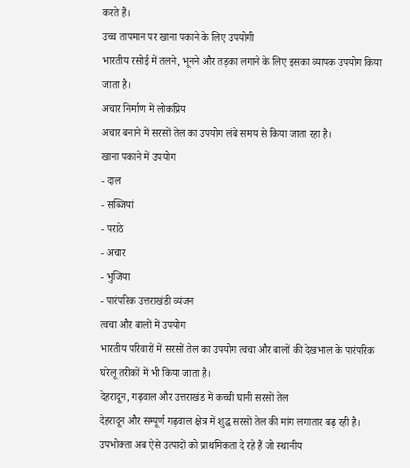करते हैं।
उच्च तापमान पर खाना पकाने के लिए उपयोगी
भारतीय रसोई में तलने, भूनने और तड़का लगाने के लिए इसका व्यापक उपयोग किया जाता है।
अचार निर्माण में लोकप्रिय
अचार बनाने में सरसों तेल का उपयोग लंबे समय से किया जाता रहा है।
खाना पकाने में उपयोग
- दाल
- सब्जियां
- पराठे
- अचार
- भुजिया
- पारंपरिक उत्तराखंडी व्यंजन
त्वचा और बालों में उपयोग
भारतीय परिवारों में सरसों तेल का उपयोग त्वचा और बालों की देखभाल के पारंपरिक घरेलू तरीकों में भी किया जाता है।
देहरादून, गढ़वाल और उत्तराखंड में कच्ची घानी सरसों तेल
देहरादून और सम्पूर्ण गढ़वाल क्षेत्र में शुद्ध सरसों तेल की मांग लगातार बढ़ रही है। उपभोक्ता अब ऐसे उत्पादों को प्राथमिकता दे रहे हैं जो स्थानीय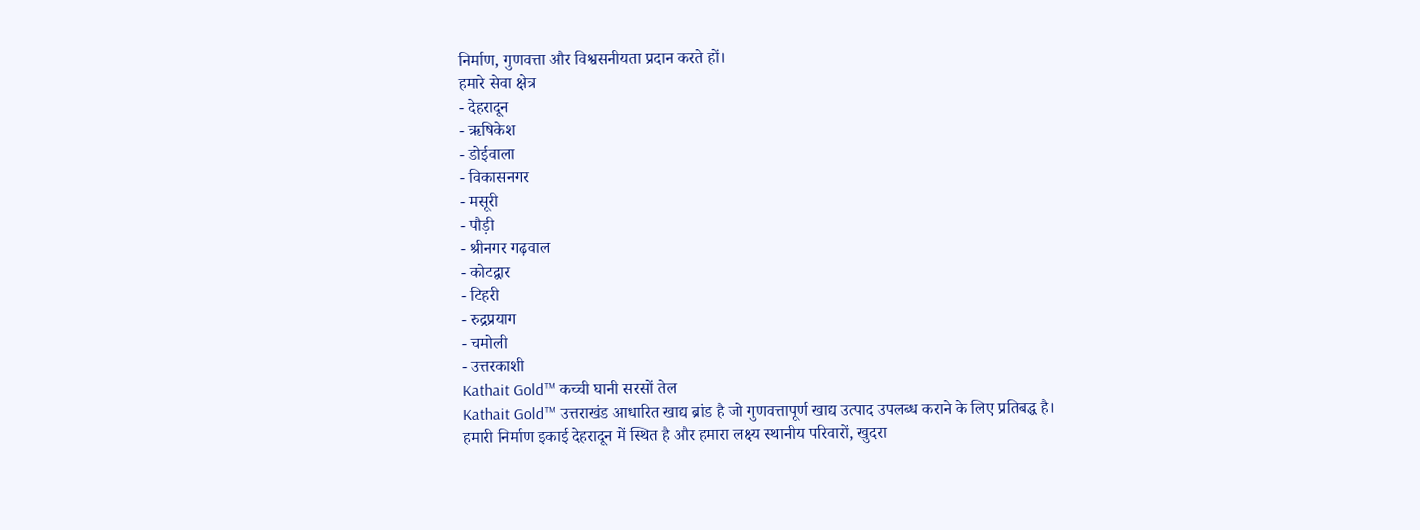निर्माण, गुणवत्ता और विश्वसनीयता प्रदान करते हों।
हमारे सेवा क्षेत्र
- देहरादून
- ऋषिकेश
- डोईवाला
- विकासनगर
- मसूरी
- पौड़ी
- श्रीनगर गढ़वाल
- कोटद्वार
- टिहरी
- रुद्रप्रयाग
- चमोली
- उत्तरकाशी
Kathait Gold™ कच्ची घानी सरसों तेल
Kathait Gold™ उत्तराखंड आधारित खाद्य ब्रांड है जो गुणवत्तापूर्ण खाद्य उत्पाद उपलब्ध कराने के लिए प्रतिबद्ध है।
हमारी निर्माण इकाई देहरादून में स्थित है और हमारा लक्ष्य स्थानीय परिवारों, खुदरा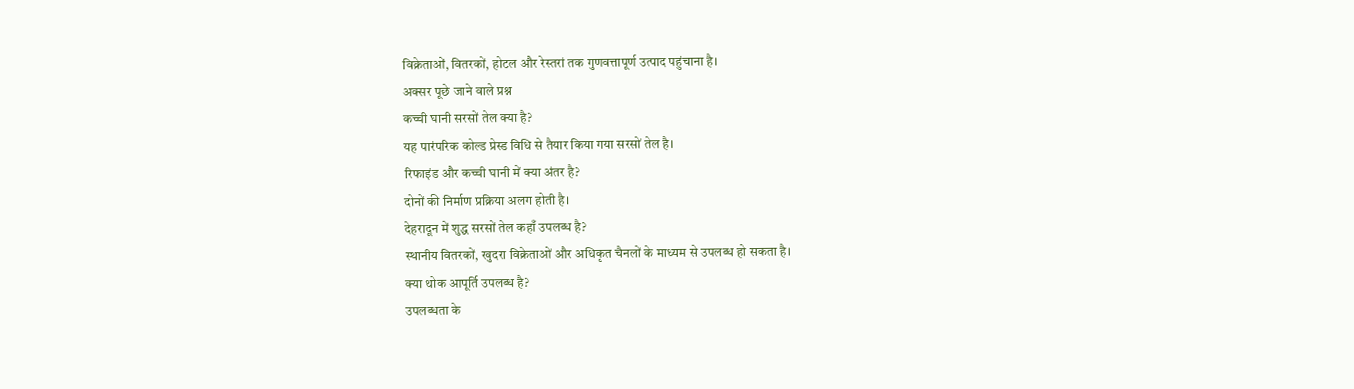विक्रेताओं, वितरकों, होटल और रेस्तरां तक गुणवत्तापूर्ण उत्पाद पहुंचाना है।
अक्सर पूछे जाने वाले प्रश्न
कच्ची घानी सरसों तेल क्या है?
यह पारंपरिक कोल्ड प्रेस्ड विधि से तैयार किया गया सरसों तेल है।
रिफाइंड और कच्ची घानी में क्या अंतर है?
दोनों की निर्माण प्रक्रिया अलग होती है।
देहरादून में शुद्ध सरसों तेल कहाँ उपलब्ध है?
स्थानीय वितरकों, खुदरा विक्रेताओं और अधिकृत चैनलों के माध्यम से उपलब्ध हो सकता है।
क्या थोक आपूर्ति उपलब्ध है?
उपलब्धता के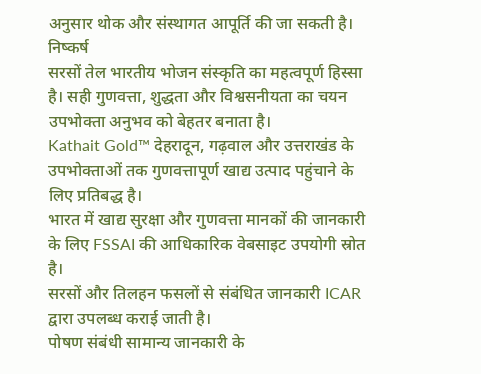अनुसार थोक और संस्थागत आपूर्ति की जा सकती है।
निष्कर्ष
सरसों तेल भारतीय भोजन संस्कृति का महत्वपूर्ण हिस्सा है। सही गुणवत्ता, शुद्धता और विश्वसनीयता का चयन उपभोक्ता अनुभव को बेहतर बनाता है।
Kathait Gold™ देहरादून, गढ़वाल और उत्तराखंड के उपभोक्ताओं तक गुणवत्तापूर्ण खाद्य उत्पाद पहुंचाने के लिए प्रतिबद्ध है।
भारत में खाद्य सुरक्षा और गुणवत्ता मानकों की जानकारी के लिए FSSAI की आधिकारिक वेबसाइट उपयोगी स्रोत है।
सरसों और तिलहन फसलों से संबंधित जानकारी ICAR द्वारा उपलब्ध कराई जाती है।
पोषण संबंधी सामान्य जानकारी के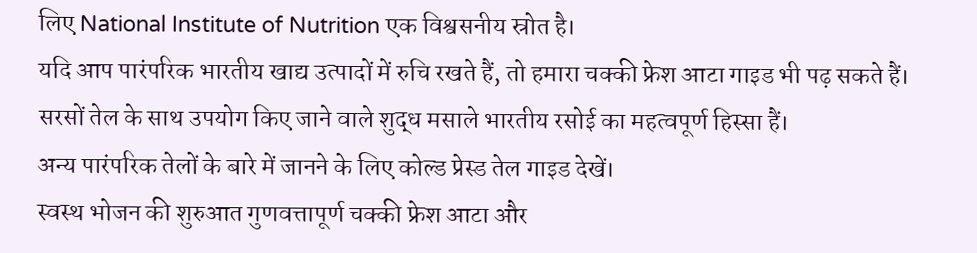लिए National Institute of Nutrition एक विश्वसनीय स्रोत है।
यदि आप पारंपरिक भारतीय खाद्य उत्पादों में रुचि रखते हैं, तो हमारा चक्की फ्रेश आटा गाइड भी पढ़ सकते हैं।
सरसों तेल के साथ उपयोग किए जाने वाले शुद्ध मसाले भारतीय रसोई का महत्वपूर्ण हिस्सा हैं।
अन्य पारंपरिक तेलों के बारे में जानने के लिए कोल्ड प्रेस्ड तेल गाइड देखें।
स्वस्थ भोजन की शुरुआत गुणवत्तापूर्ण चक्की फ्रेश आटा और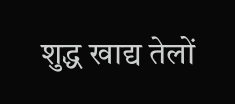शुद्ध खाद्य तेलों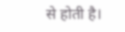से होती है।